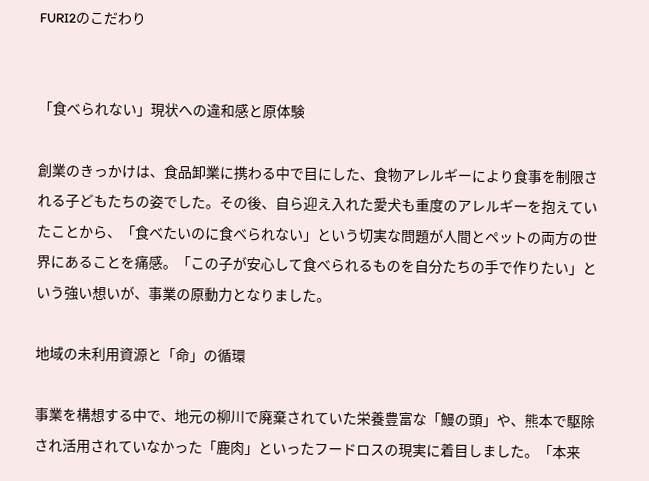FURI2のこだわり


「食べられない」現状への違和感と原体験

創業のきっかけは、食品卸業に携わる中で目にした、食物アレルギーにより食事を制限される子どもたちの姿でした。その後、自ら迎え入れた愛犬も重度のアレルギーを抱えていたことから、「食べたいのに食べられない」という切実な問題が人間とペットの両方の世界にあることを痛感。「この子が安心して食べられるものを自分たちの手で作りたい」という強い想いが、事業の原動力となりました。

地域の未利用資源と「命」の循環

事業を構想する中で、地元の柳川で廃棄されていた栄養豊富な「鰻の頭」や、熊本で駆除され活用されていなかった「鹿肉」といったフードロスの現実に着目しました。「本来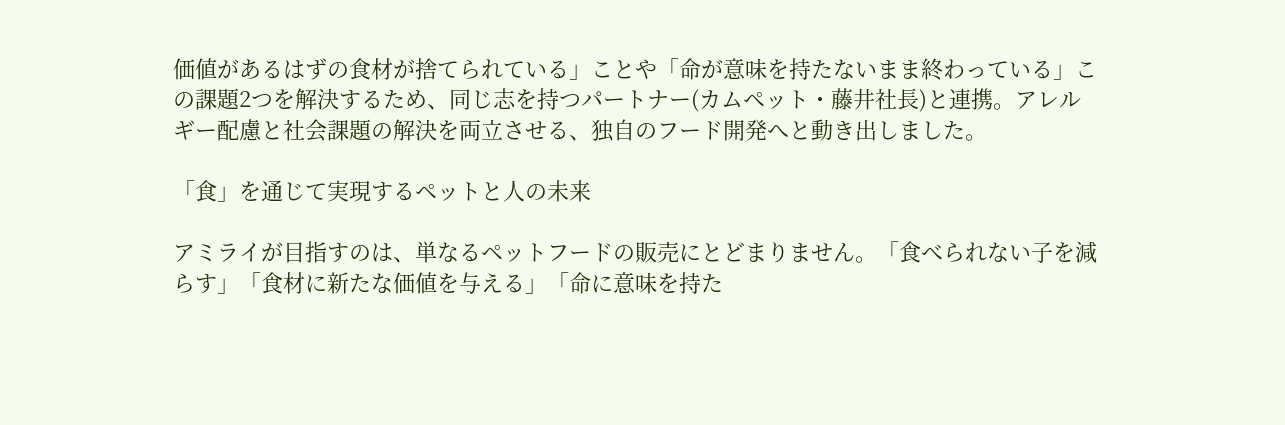価値があるはずの食材が捨てられている」ことや「命が意味を持たないまま終わっている」この課題2つを解決するため、同じ志を持つパートナー(カムペット・藤井社長)と連携。アレルギー配慮と社会課題の解決を両立させる、独自のフード開発へと動き出しました。

「食」を通じて実現するペットと人の未来

アミライが目指すのは、単なるペットフードの販売にとどまりません。「食べられない子を減らす」「食材に新たな価値を与える」「命に意味を持た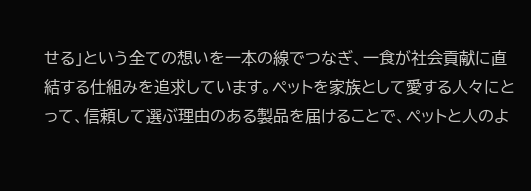せる」という全ての想いを一本の線でつなぎ、一食が社会貢献に直結する仕組みを追求しています。ペットを家族として愛する人々にとって、信頼して選ぶ理由のある製品を届けることで、ペットと人のよ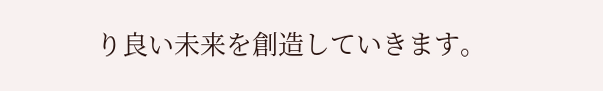り良い未来を創造していきます。